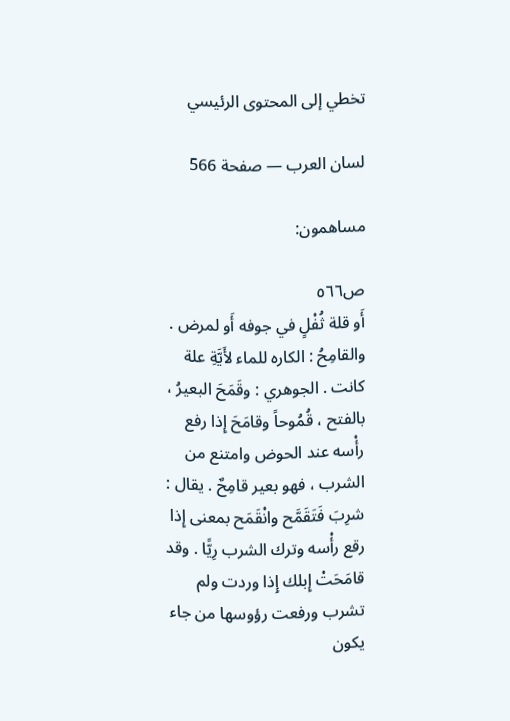تخطي إلى المحتوى الرئيسي

لسان العرب — صفحة 566

مساهمون:

ص٥٦٦
أَو قلة ثُفْلٍ في جوفه أَو لمرض . والقامِحُ : الكاره للماء لأَيَّةِ علة كانت . الجوهري : وقَمَحَ البعيرُ ، بالفتح ، قُمُوحاً وقامَحَ إِذا رفع رأْسه عند الحوض وامتنع من الشرب ، فهو بعير قامِحٌ . يقال : شرِبَ فَتَقَمَّح وانْقَمَح بمعنى إِذا رقع رأْسه وترك الشرب رِيًّا . وقد قامَحَتْ إِبلك إِذا وردت ولم تشرب ورفعت رؤوسها من جاء يكون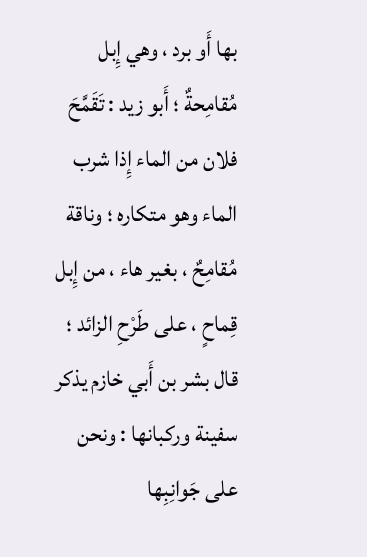بها أَو برد ، وهي إِبل مُقامِحةٌ ؛ أَبو زيد : تَقَمَّحَ فلان من الماء إِذا شرب الماء وهو متكاره ؛ وناقة مُقامِحٌ ، بغير هاء ، من إِبل قِماحٍ ، على طَرْحِ الزائد ؛ قال بشر بن أَبي خازم يذكر سفينة وركبانها : ونحن على جَوانِبِها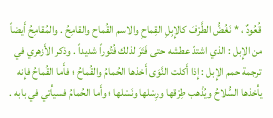قُعُودٌ ، * نَغُضُّ الطَّرْفَ كالإِبِلِ القِماحِ والاسم القُماح والقامِحُ . والمُقامِحُ أَيضاً من الإِبل : الذي اشتدّ عطشه حتى فَتَرَ لذلك فُتُوراً شديداً . وذكر الأَزهري في ترجمة حمم الإِبل : إِذا أَكلت النَّوَى أَخذها الحُمامُ والقُماحُ ؛ فأَما القُماحُ فإِنه يأْخذها السُّلاحُ ويُذْهب طِرْقها ورِسْلها ونَسْلها ؛ وأَما الحُمامُ فسيأْتي في بابه .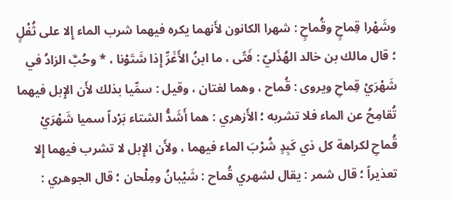وشَهْرا قِماحٍ وقُماحٍ : شهرا الكانون لأَنهما يكره فيهما شرب الماء إِلا على ثُفْلٍ ؛ قال مالك بن خالد الهُذَليّ : فَتًى ، ما ابنُ الأَغَرِّ إِذا شَتَوْنا ، * وحُبَّ الزادُ في شَهْرَيْ قِماحِ ويروى : قُماح ، وهما لغتان ، وقيل : سمِّيا بذلك لأَن الإِبل فيهما تُقامِحُ عن الماء فلا تشربه ؛ الأَزهري : هما أَشَدُّ الشتاء بَرْداً سميا شَهْرَيْ قُماحِ لكراهة كل ذي كَبِدٍ شُرْبَ الماء فيهما ، ولأَن الإِبل لا تشرب فيهما إِلا تعذيراً ؛ قال شمر : يقال لشهري قُماح : شَيْبانُ ومِلْحان ؛ قال الجوهري :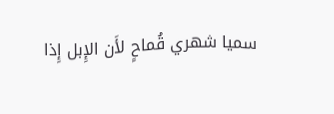سميا شهري قُماحٍ لأَن الإِبل إِذا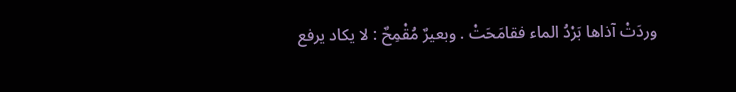وردَتْ آذاها بَرْدُ الماء فقامَحَتْ . وبعيرٌ مُقْمِحٌ : لا يكاد يرفع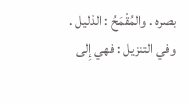بصره . والمُقْمَحُ : الذليل . وفي التنزيل : فهي إِلى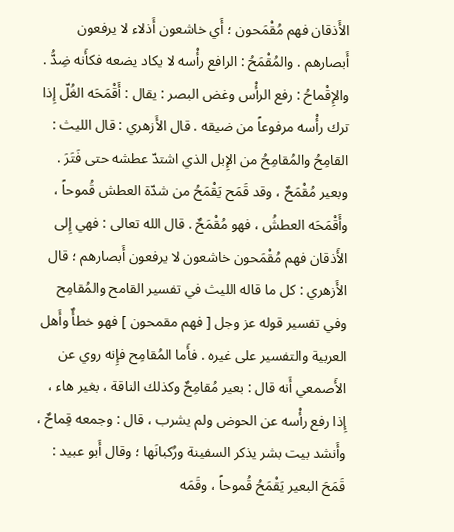الأَذقان فهم مُقْمَحون ؛ أَي خاشعون أَذلاء لا يرفعون أَبصارهم . والمُقْمَحُ : الرافع رأْسه لا يكاد يضعه فكأَنه ضِدُّ . والإِقْماحُ : رفع الرأْس وغض البصر : يقال : أَقْمَحَه الغُلّ إِذا ترك رأْسه مرفوعاً من ضيقه . قال الأَزهري : قال الليث : القامِحُ والمُقامِحُ من الإِبل الذي اشتدّ عطشه حتى فَتَرَ . وبعير مُقْمَحٌ ، وقد قَمَح يَقْمَحُ من شدّة العطش قُموحاً ، وأَقْمَحَه العطشُ ، فهو مُقْمَحٌ . قال الله تعالى : فهي إِلى الأَذقان فهم مُقْمَحون خاشعون لا يرفعون أَبصارهم ؛ قال الأَزهري : كل ما قاله الليث في تفسير القامح والمُقامِح وفي تفسير قوله عز وجل [ فهم مقمحون ] فهو خطأٌ وأَهل العربية والتفسير على غيره . فأَما المُقامِح فإِنه روي عن الأَصمعي أَنه قال : بعير مُقامِحٌ وكذلك الناقة ، بغير هاء ، إِذا رفع رأْسه عن الحوض ولم يشرب ، قال : وجمعه قِماحٌ ، وأَنشد بيت بشر يذكر السفينة ورُكبانَها ؛ وقال أَبو عبيد : قَمَحَ البعير يَقْمَحُ قُموحاً ، وقَمَه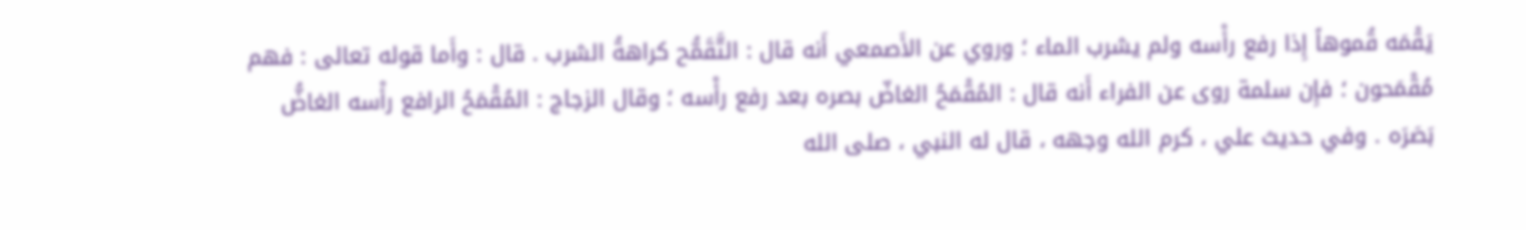يَقْمَه قُموهاً إِذا رفع رأْسه ولم يشرب الماء ؛ وروي عن الأَصمعي أَنه قال : التَّقَمُّح كراهةُ الشرب . قال : وأَما قوله تعالى : فهم مُقْمَحون ؛ فإِن سلمة روى عن الفراء أَنه قال : المُقْمَحُ الغاضّ بصره بعد رفع رأْسه ؛ وقال الزجاج : المُقْمَحُ الرافع رأْسه الغاضُّ بَصَرَه . وفي حديث علي ، كرم الله وجهه ، قال له النبي ، صلى الله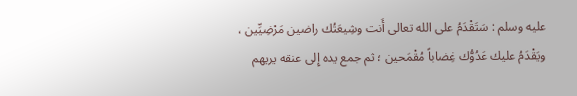عليه وسلم : سَتَقْدَمُ على الله تعالى أَنت وشِيعَتُك راضين مَرْضِيِّين ، ويَقْدَمُ عليك عَدُوُّك غِضاباً مُقْمَحين ؛ ثم جمع يده إِلى عنقه يريهم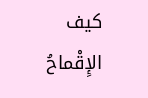كيف الإِقْماحُ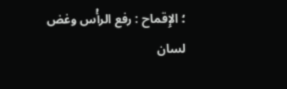؛ الإِقماح : رفع الرأْس وغض
لسان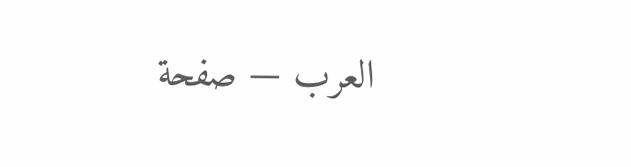العرب — صفحة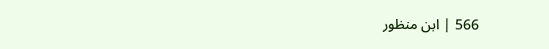566 | ابن منظور